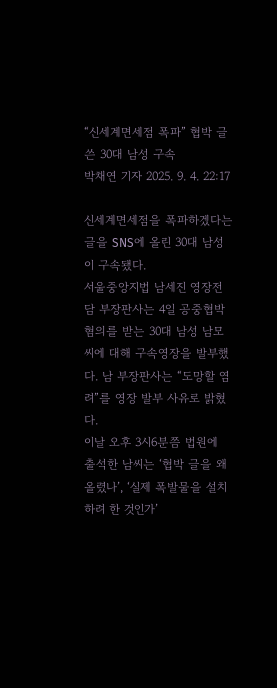“신세계면세점 폭파” 협박 글 쓴 30대 남성 구속
박채연 기자 2025. 9. 4. 22:17

신세계면세점을 폭파하겠다는 글을 SNS에 올린 30대 남성이 구속됐다.
서울중앙지법 남세진 영장전담 부장판사는 4일 공중협박 혐의를 받는 30대 남성 남모씨에 대해 구속영장을 발부했다. 남 부장판사는 “도망할 염려”를 영장 발부 사유로 밝혔다.
이날 오후 3시6분쯤 법원에 출석한 남씨는 ‘협박 글을 왜 올렸나’, ‘실제 폭발물을 설치하려 한 것인가’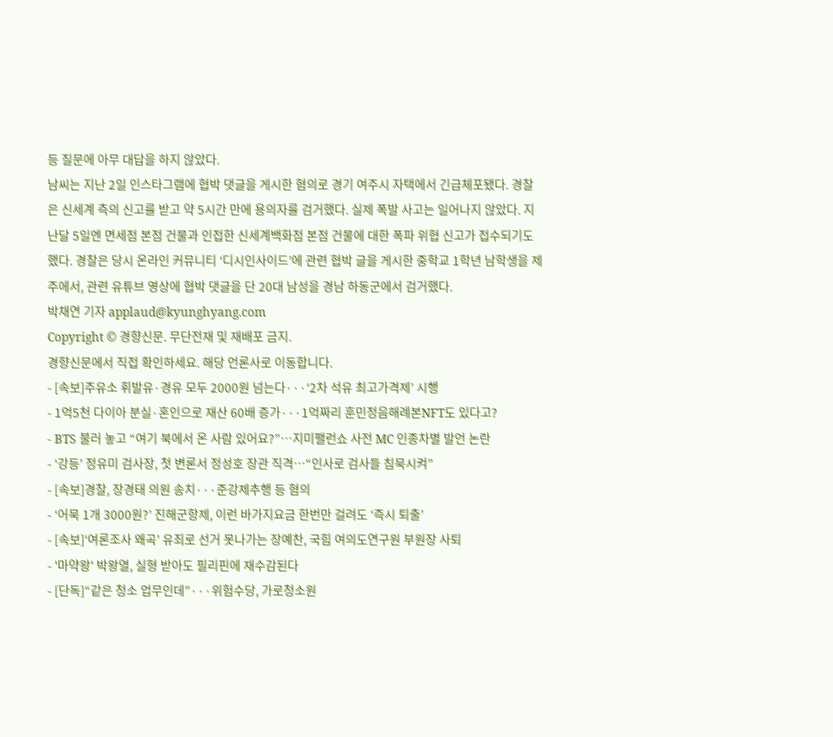등 질문에 아무 대답을 하지 않았다.
남씨는 지난 2일 인스타그램에 협박 댓글을 게시한 혐의로 경기 여주시 자택에서 긴급체포됐다. 경찰은 신세계 측의 신고를 받고 약 5시간 만에 용의자를 검거했다. 실제 폭발 사고는 일어나지 않았다. 지난달 5일엔 면세점 본점 건물과 인접한 신세계백화점 본점 건물에 대한 폭파 위협 신고가 접수되기도 했다. 경찰은 당시 온라인 커뮤니티 ‘디시인사이드’에 관련 협박 글을 게시한 중학교 1학년 남학생을 제주에서, 관련 유튜브 영상에 협박 댓글을 단 20대 남성을 경남 하동군에서 검거했다.
박채연 기자 applaud@kyunghyang.com
Copyright © 경향신문. 무단전재 및 재배포 금지.
경향신문에서 직접 확인하세요. 해당 언론사로 이동합니다.
- [속보]주유소 휘발유·경유 모두 2000원 넘는다···‘2차 석유 최고가격제’ 시행
- 1억5천 다이아 분실·혼인으로 재산 60배 증가···1억짜리 훈민정음해례본NFT도 있다고?
- BTS 불러 놓고 “여기 북에서 온 사람 있어요?”…지미팰런쇼 사전 MC 인종차별 발언 논란
- ‘강등’ 정유미 검사장, 첫 변론서 정성호 장관 직격…“인사로 검사들 침묵시켜”
- [속보]경찰, 장경태 의원 송치···준강제추행 등 혐의
- ‘어묵 1개 3000원?’ 진해군항제, 이런 바가지요금 한번만 걸려도 ‘즉시 퇴출’
- [속보]‘여론조사 왜곡’ 유죄로 선거 못나가는 장예찬, 국힘 여의도연구원 부원장 사퇴
- '마약왕' 박왕열, 실형 받아도 필리핀에 재수감된다
- [단독]“같은 청소 업무인데”···위험수당, 가로청소원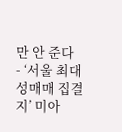만 안 준다
- ‘서울 최대 성매매 집결지’ 미아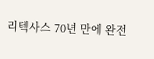리텍사스 70년 만에 완전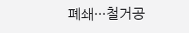폐쇄···철거공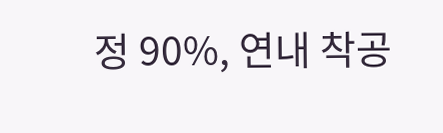정 90%, 연내 착공